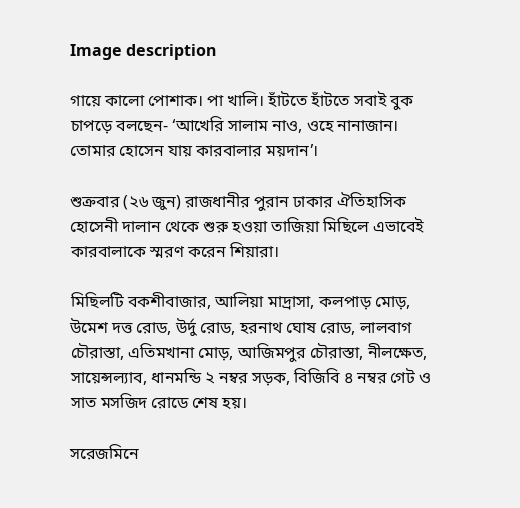Image description

গায়ে কালো পোশাক। পা খালি। হাঁটতে হাঁটতে সবাই বুক চাপড়ে বলছেন- ‘আখেরি সালাম নাও, ওহে নানাজান। তোমার হোসেন যায় কারবালার ময়দান’।

শুক্রবার (২৬ জুন) রাজধানীর পুরান ঢাকার ঐতিহাসিক হোসেনী দালান থেকে শুরু হওয়া তাজিয়া মিছিলে এভাবেই কারবালাকে স্মরণ করেন শিয়ারা।

মিছিলটি বকশীবাজার, আলিয়া মাদ্রাসা, কলপাড় মোড়, উমেশ দত্ত রোড, উর্দু রোড, হরনাথ ঘোষ রোড, লালবাগ চৌরাস্তা, এতিমখানা মোড়, আজিমপুর চৌরাস্তা, নীলক্ষেত, সায়েন্সল্যাব, ধানমন্ডি ২ নম্বর সড়ক, বিজিবি ৪ নম্বর গেট ও সাত মসজিদ রোডে শেষ হয়।

সরেজমিনে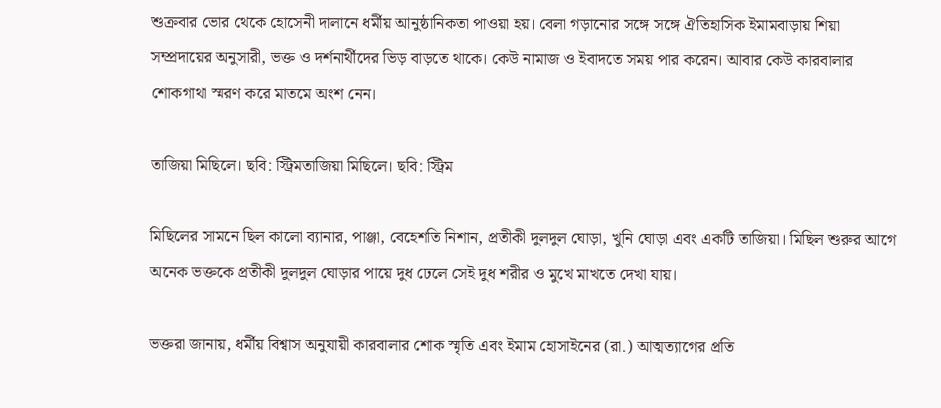শুক্রবার ভোর থেকে হোসেনী দালানে ধর্মীয় আনুষ্ঠানিকতা পাওয়া হয়। বেলা গড়ানোর সঙ্গে সঙ্গে ঐতিহাসিক ইমামবাড়ায় শিয়া সম্প্রদায়ের অনুসারী, ভক্ত ও দর্শনার্থীদের ভিড় বাড়তে থাকে। কেউ নামাজ ও ইবাদতে সময় পার করেন। আবার কেউ কারবালার শোকগাথা স্মরণ করে মাতমে অংশ নেন।

তাজিয়া মিছিলে। ছবি: স্ট্রিমতাজিয়া মিছিলে। ছবি: স্ট্রিম

মিছিলের সামনে ছিল কালো ব্যানার, পাঞ্জা, বেহেশতি নিশান, প্রতীকী দুলদুল ঘোড়া, খুনি ঘোড়া এবং একটি তাজিয়া। মিছিল শুরুর আগে অনেক ভক্তকে প্রতীকী দুলদুল ঘোড়ার পায়ে দুধ ঢেলে সেই দুধ শরীর ও মুখে মাখতে দেখা যায়।

ভক্তরা জানায়, ধর্মীয় বিশ্বাস অনুযায়ী কারবালার শোক স্মৃতি এবং ইমাম হোসাইনের (রা.) আত্মত্যাগের প্রতি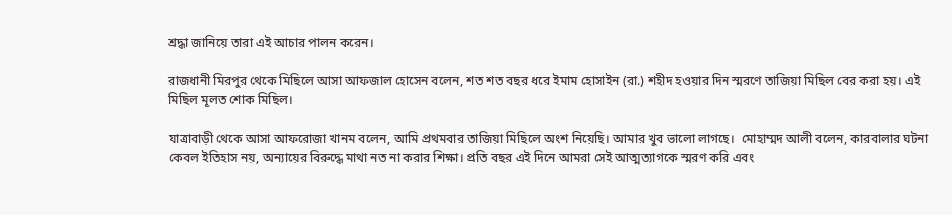শ্রদ্ধা জানিয়ে তারা এই আচার পালন করেন।

রাজধানী মিরপুর থেকে মিছিলে আসা আফজাল হোসেন বলেন, শত শত বছর ধরে ইমাম হোসাইন (রা.) শহীদ হওয়ার দিন স্মরণে তাজিয়া মিছিল বের করা হয়। এই মিছিল মূলত শোক মিছিল।

যাত্রাবাড়ী থেকে আসা আফরোজা খানম বলেন, আমি প্রথমবার তাজিয়া মিছিলে অংশ নিয়েছি। আমার খুব ভালো লাগছে।  মোহাম্মদ আলী বলেন, কারবালার ঘটনা কেবল ইতিহাস নয়, অন্যায়ের বিরুদ্ধে মাথা নত না করার শিক্ষা। প্রতি বছর এই দিনে আমরা সেই আত্মত্যাগকে স্মরণ করি এবং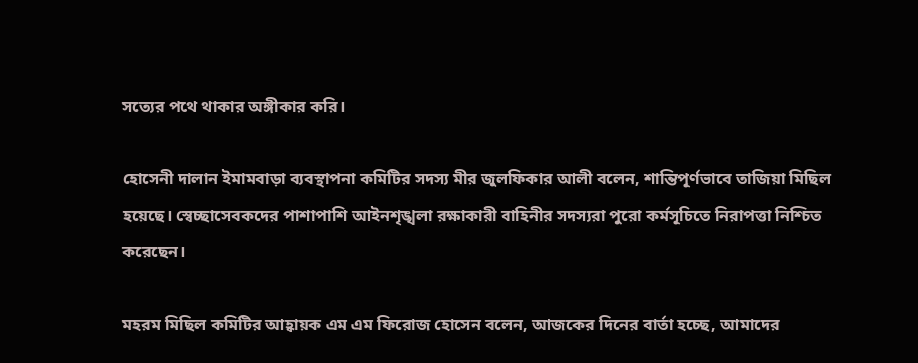সত্যের পথে থাকার অঙ্গীকার করি।

হোসেনী দালান ইমামবাড়া ব্যবস্থাপনা কমিটির সদস্য মীর জুলফিকার আলী বলেন, শান্তিপূর্ণভাবে তাজিয়া মিছিল হয়েছে। স্বেচ্ছাসেবকদের পাশাপাশি আইনশৃঙ্খলা রক্ষাকারী বাহিনীর সদস্যরা পুরো কর্মসূচিতে নিরাপত্তা নিশ্চিত করেছেন।

মহরম মিছিল কমিটির আহ্বায়ক এম এম ফিরোজ হোসেন বলেন, আজকের দিনের বার্তা হচ্ছে, আমাদের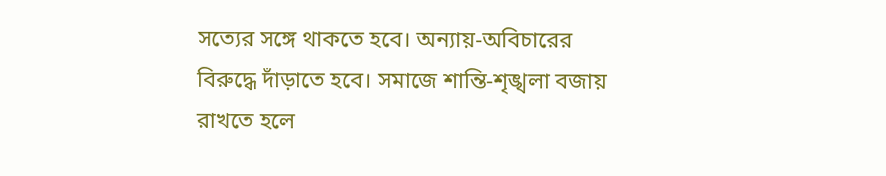সত্যের সঙ্গে থাকতে হবে। অন্যায়-অবিচারের বিরুদ্ধে দাঁড়াতে হবে। সমাজে শান্তি-শৃঙ্খলা বজায় রাখতে হলে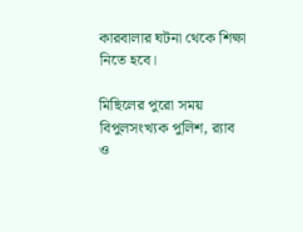কারবালার ঘটনা থেকে শিক্ষা নিতে হবে।

মিছিলের পুরো সময় বিপুলসংখ্যক পুলিশ, র‌্যাব ও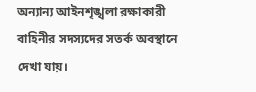অন্যান্য আইনশৃঙ্খলা রক্ষাকারী বাহিনীর সদস্যদের সতর্ক অবস্থানে দেখা যায়।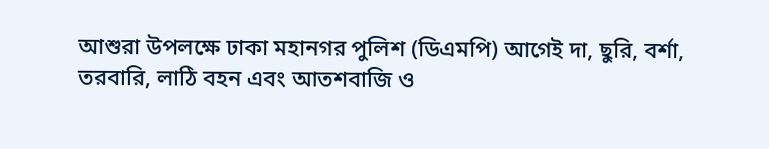আশুরা উপলক্ষে ঢাকা মহানগর পুলিশ (ডিএমপি) আগেই দা, ছুরি, বর্শা, তরবারি, লাঠি বহন এবং আতশবাজি ও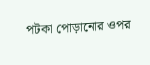পটকা পোড়ানোর ওপর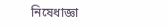নিষেধাজ্ঞা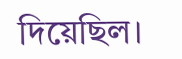দিয়েছিল।